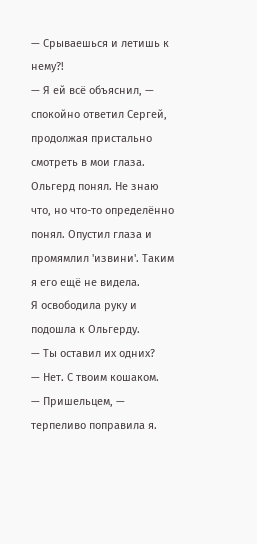— Срываешься и летишь к нему?!
— Я ей всё объяснил, — спокойно ответил Сергей, продолжая пристально смотреть в мои глаза. Ольгерд понял. Не знаю что, но что-то определённо понял. Опустил глаза и промямлил 'извини'. Таким я его ещё не видела.
Я освободила руку и подошла к Ольгерду.
— Ты оставил их одних?
— Нет. С твоим кошаком.
— Пришельцем, — терпеливо поправила я.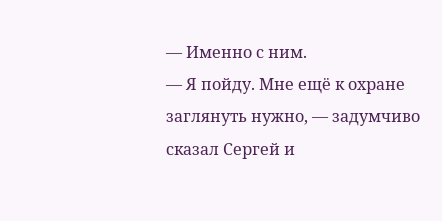— Именно с ним.
— Я пойду. Мне ещё к охране заглянуть нужно, — задумчиво сказал Сергей и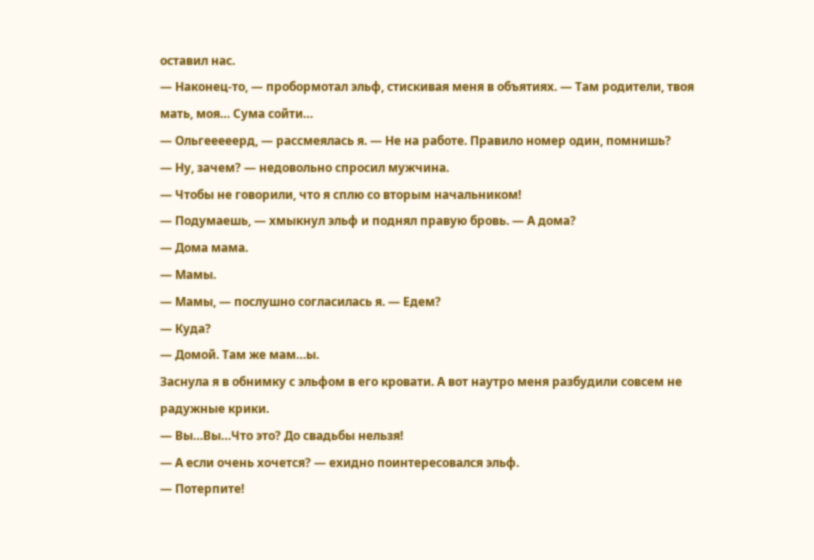оставил нас.
— Наконец-то, — пробормотал эльф, стискивая меня в объятиях. — Там родители, твоя мать, моя… Сума сойти…
— Ольгееееерд, — рассмеялась я. — Не на работе. Правило номер один, помнишь?
— Ну, зачем? — недовольно спросил мужчина.
— Чтобы не говорили, что я сплю со вторым начальником!
— Подумаешь, — хмыкнул эльф и поднял правую бровь. — А дома?
— Дома мама.
— Мамы.
— Мамы, — послушно согласилась я. — Едем?
— Куда?
— Домой. Там же мам…ы.
Заснула я в обнимку с эльфом в его кровати. А вот наутро меня разбудили совсем не радужные крики.
— Вы…Вы…Что это? До свадьбы нельзя!
— А если очень хочется? — ехидно поинтересовался эльф.
— Потерпите!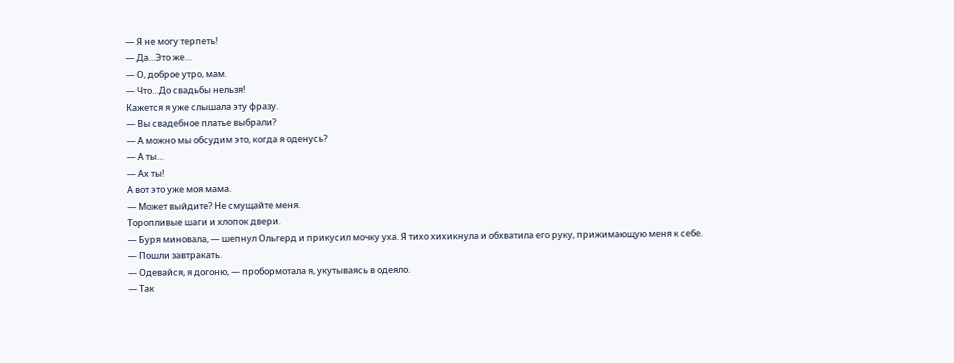— Я не могу терпеть!
— Да…Это же…
— О, доброе утро, мам.
— Что…До свадьбы нельзя!
Кажется я уже слышала эту фразу.
— Вы свадебное платье выбрали?
— А можно мы обсудим это, когда я оденусь?
— А ты…
— Ах ты!
А вот это уже моя мама.
— Может выйдите? Не смущайте меня.
Торопливые шаги и хлопок двери.
— Буря миновала, — шепнул Ольгерд и прикусил мочку уха. Я тихо хихикнула и обхватила его руку, прижимающую меня к себе.
— Пошли завтракать.
— Одевайся, я догоню, — пробормотала я, укутываясь в одеяло.
— Так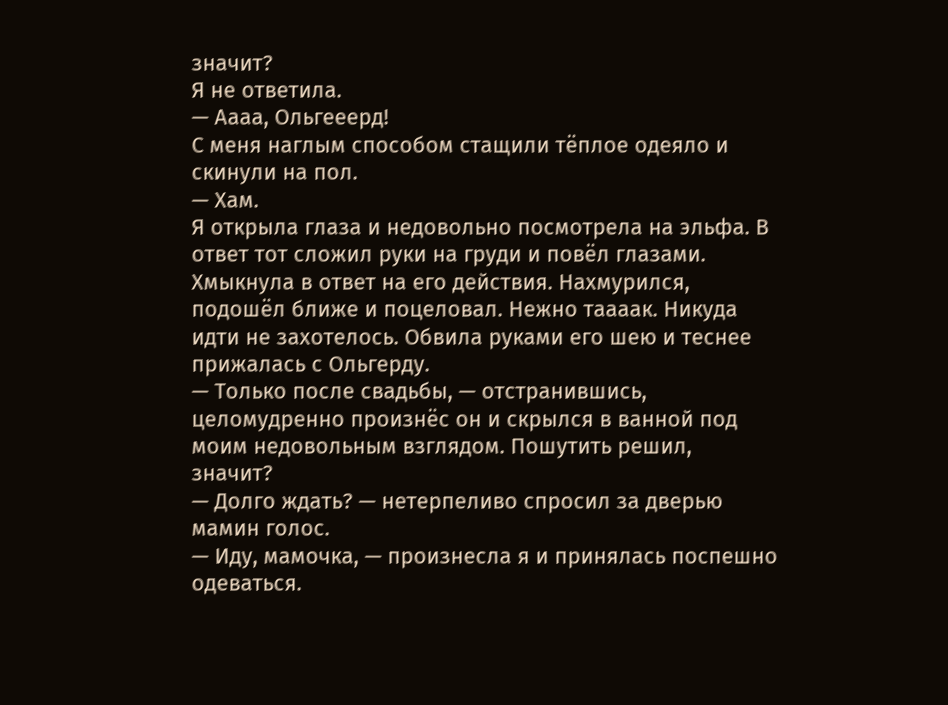значит?
Я не ответила.
— Аааа, Ольгееерд!
С меня наглым способом стащили тёплое одеяло и скинули на пол.
— Хам.
Я открыла глаза и недовольно посмотрела на эльфа. В ответ тот сложил руки на груди и повёл глазами. Хмыкнула в ответ на его действия. Нахмурился, подошёл ближе и поцеловал. Нежно таааак. Никуда идти не захотелось. Обвила руками его шею и теснее прижалась с Ольгерду.
— Только после свадьбы, — отстранившись, целомудренно произнёс он и скрылся в ванной под моим недовольным взглядом. Пошутить решил, значит?
— Долго ждать? — нетерпеливо спросил за дверью мамин голос.
— Иду, мамочка, — произнесла я и принялась поспешно одеваться.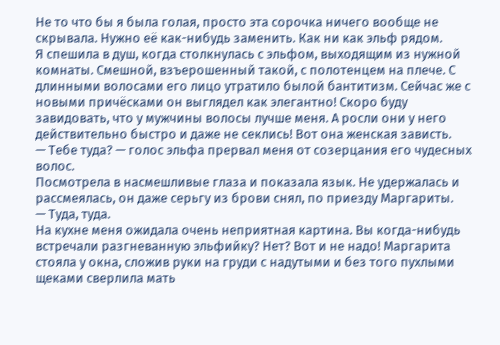Не то что бы я была голая, просто эта сорочка ничего вообще не скрывала. Нужно её как-нибудь заменить. Как ни как эльф рядом.
Я спешила в душ, когда столкнулась с эльфом, выходящим из нужной комнаты. Смешной, взъерошенный такой, с полотенцем на плече. С длинными волосами его лицо утратило былой бантитизм. Сейчас же с новыми причёсками он выглядел как элегантно! Скоро буду завидовать, что у мужчины волосы лучше меня. А росли они у него действительно быстро и даже не секлись! Вот она женская зависть.
— Тебе туда? — голос эльфа прервал меня от созерцания его чудесных волос.
Посмотрела в насмешливые глаза и показала язык. Не удержалась и рассмеялась, он даже серьгу из брови снял, по приезду Маргариты.
— Туда, туда.
На кухне меня ожидала очень неприятная картина. Вы когда-нибудь встречали разгневанную эльфийку? Нет? Вот и не надо! Маргарита стояла у окна, сложив руки на груди с надутыми и без того пухлыми щеками сверлила мать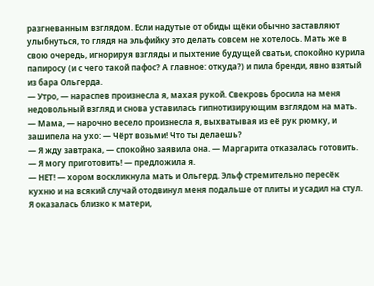разгневанным взглядом. Если надутые от обиды щёки обычно заставляют улыбнуться, то глядя на эльфийку это делать совсем не хотелось. Мать же в свою очередь, игнорируя взгляды и пыхтение будущей сватьи, спокойно курила папиросу (и с чего такой пафос? А главное: откуда?) и пила бренди, явно взятый из бара Ольгерда.
— Утро, — нараспев произнесла я, махая рукой. Свекровь бросила на меня недовольный взгляд и снова уставилась гипнотизирующим взглядом на мать.
— Мама, — нарочно весело произнесла я, выхватывая из её рук рюмку, и зашипела на ухо: — Чёрт возьми! Что ты делаешь?
— Я жду завтрака, — спокойно заявила она. — Маргарита отказалась готовить.
— Я могу приготовить! — предложила я.
— НЕТ! — хором воскликнула мать и Ольгерд. Эльф стремительно пересёк кухню и на всякий случай отодвинул меня подальше от плиты и усадил на стул. Я оказалась близко к матери,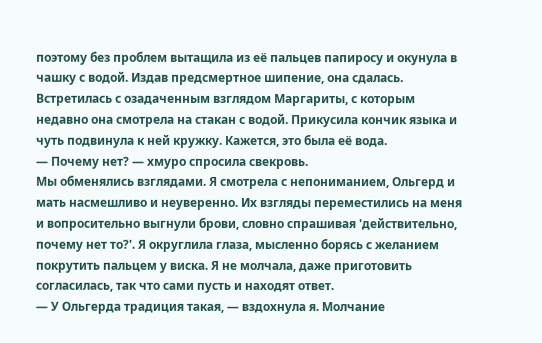поэтому без проблем вытащила из её пальцев папиросу и окунула в чашку с водой. Издав предсмертное шипение, она сдалась. Встретилась с озадаченным взглядом Маргариты, с которым недавно она смотрела на стакан с водой. Прикусила кончик языка и чуть подвинула к ней кружку. Кажется, это была её вода.
— Почему нет? — хмуро спросила свекровь.
Мы обменялись взглядами. Я смотрела с непониманием, Ольгерд и мать насмешливо и неуверенно. Их взгляды переместились на меня и вопросительно выгнули брови, словно спрашивая 'действительно, почему нет то?'. Я округлила глаза, мысленно борясь с желанием покрутить пальцем у виска. Я не молчала, даже приготовить согласилась, так что сами пусть и находят ответ.
— У Ольгерда традиция такая, — вздохнула я. Молчание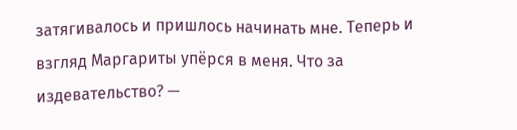затягивалось и пришлось начинать мне. Теперь и взгляд Маргариты упёрся в меня. Что за издевательство? —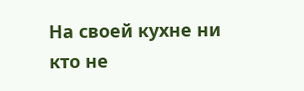На своей кухне ни кто не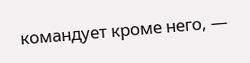командует кроме него, —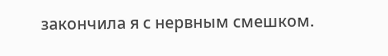закончила я с нервным смешком.